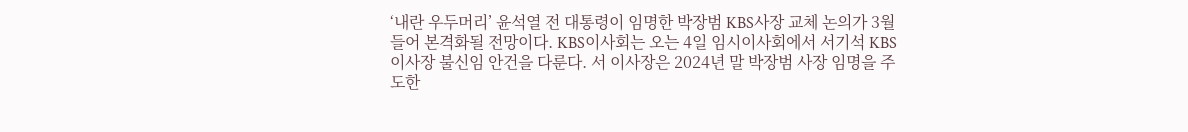‘내란 우두머리’ 윤석열 전 대통령이 임명한 박장범 KBS사장 교체 논의가 3월 들어 본격화될 전망이다. KBS이사회는 오는 4일 임시이사회에서 서기석 KBS 이사장 불신임 안건을 다룬다. 서 이사장은 2024년 말 박장범 사장 임명을 주도한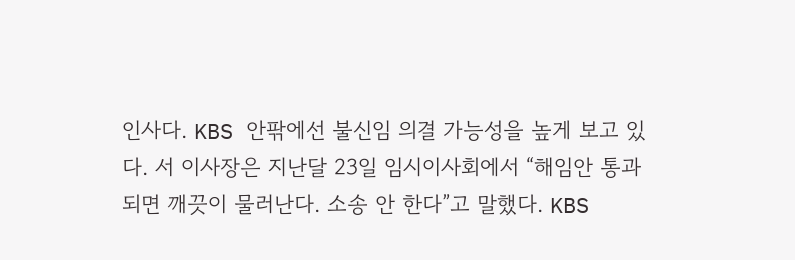인사다. KBS 안팎에선 불신임 의결 가능성을 높게 보고 있다. 서 이사장은 지난달 23일 임시이사회에서 “해임안 통과되면 깨끗이 물러난다. 소송 안 한다”고 말했다. KBS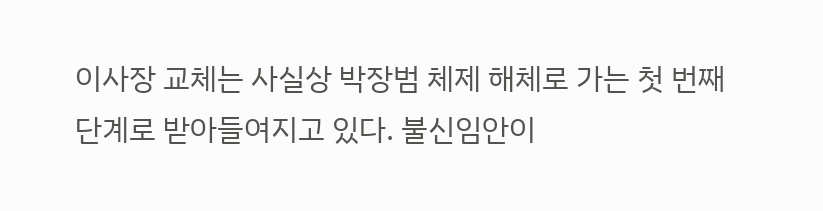이사장 교체는 사실상 박장범 체제 해체로 가는 첫 번째 단계로 받아들여지고 있다. 불신임안이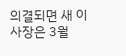의결되면 새 이사장은 3월